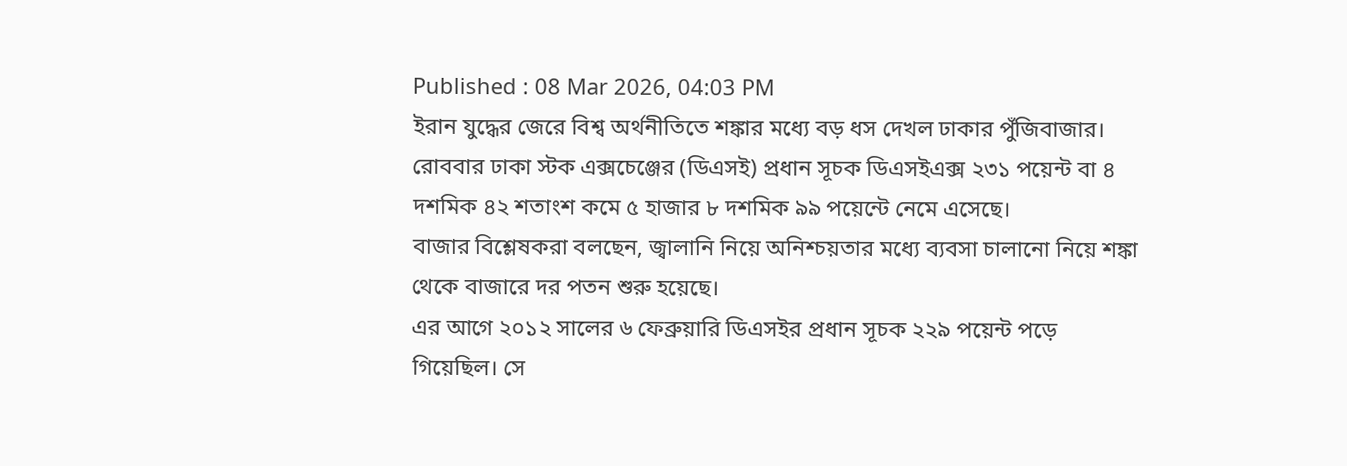Published : 08 Mar 2026, 04:03 PM
ইরান যুদ্ধের জেরে বিশ্ব অর্থনীতিতে শঙ্কার মধ্যে বড় ধস দেখল ঢাকার পুঁজিবাজার।
রোববার ঢাকা স্টক এক্সচেঞ্জের (ডিএসই) প্রধান সূচক ডিএসইএক্স ২৩১ পয়েন্ট বা ৪ দশমিক ৪২ শতাংশ কমে ৫ হাজার ৮ দশমিক ৯৯ পয়েন্টে নেমে এসেছে।
বাজার বিশ্লেষকরা বলছেন, জ্বালানি নিয়ে অনিশ্চয়তার মধ্যে ব্যবসা চালানো নিয়ে শঙ্কা থেকে বাজারে দর পতন শুরু হয়েছে।
এর আগে ২০১২ সালের ৬ ফেব্রুয়ারি ডিএসইর প্রধান সূচক ২২৯ পয়েন্ট পড়ে গিয়েছিল। সে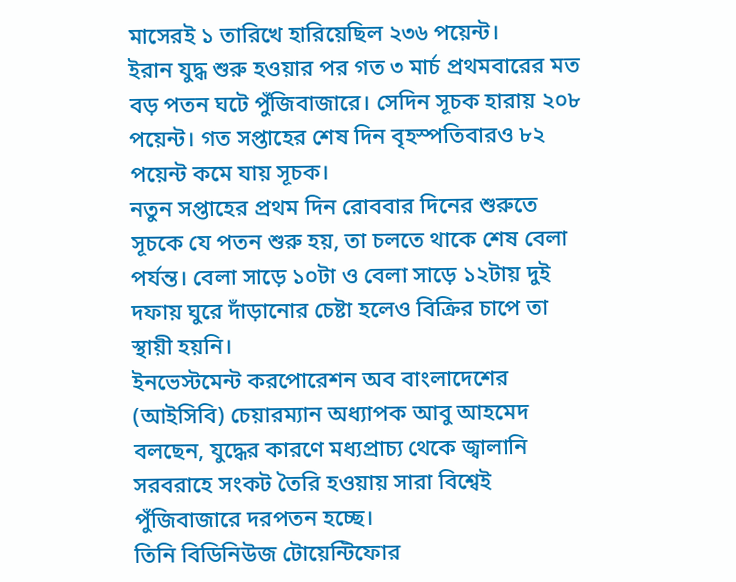মাসেরই ১ তারিখে হারিয়েছিল ২৩৬ পয়েন্ট।
ইরান যুদ্ধ শুরু হওয়ার পর গত ৩ মার্চ প্রথমবারের মত বড় পতন ঘটে পুঁজিবাজারে। সেদিন সূচক হারায় ২০৮ পয়েন্ট। গত সপ্তাহের শেষ দিন বৃহস্পতিবারও ৮২ পয়েন্ট কমে যায় সূচক।
নতুন সপ্তাহের প্রথম দিন রোববার দিনের শুরুতে সূচকে যে পতন শুরু হয়, তা চলতে থাকে শেষ বেলা পর্যন্ত। বেলা সাড়ে ১০টা ও বেলা সাড়ে ১২টায় দুই দফায় ঘুরে দাঁড়ানোর চেষ্টা হলেও বিক্রির চাপে তা স্থায়ী হয়নি।
ইনভেস্টমেন্ট করপোরেশন অব বাংলাদেশের (আইসিবি) চেয়ারম্যান অধ্যাপক আবু আহমেদ বলছেন, যুদ্ধের কারণে মধ্যপ্রাচ্য থেকে জ্বালানি সরবরাহে সংকট তৈরি হওয়ায় সারা বিশ্বেই পুঁজিবাজারে দরপতন হচ্ছে।
তিনি বিডিনিউজ টোয়েন্টিফোর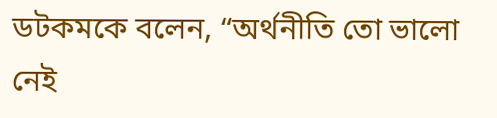ডটকমকে বলেন, “অর্থনীতি তো ভালো নেই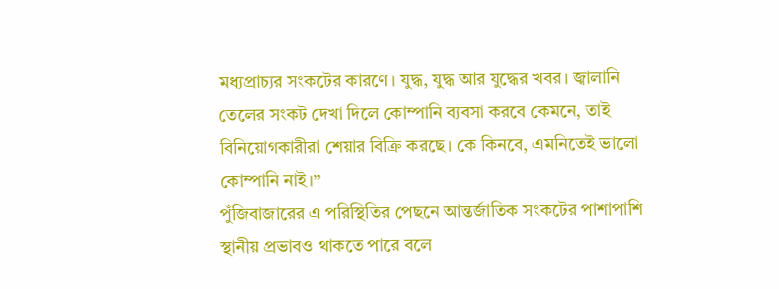মধ্যপ্রাচ্যর সংকটের কারণে। যুদ্ধ, যুদ্ধ আর যুদ্ধের খবর। জ্বালানি তেলের সংকট দেখা দিলে কোম্পানি ব্যবসা করবে কেমনে, তাই বিনিয়োগকারীরা শেয়ার বিক্রি করছে। কে কিনবে, এমনিতেই ভালো কোম্পানি নাই।”
পুঁজিবাজারের এ পরিস্থিতির পেছনে আন্তর্জাতিক সংকটের পাশাপাশি স্থানীয় প্রভাবও থাকতে পারে বলে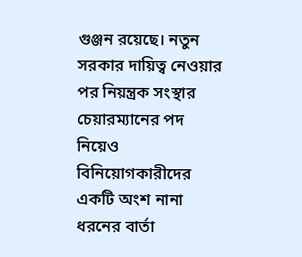গুঞ্জন রয়েছে। নতুন সরকার দায়িত্ব নেওয়ার পর নিয়ন্ত্রক সংস্থার চেয়ারম্যানের পদ নিয়েও বিনিয়োগকারীদের একটি অংশ নানা ধরনের বার্তা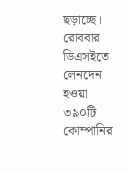ছড়াচ্ছে।
রোববার ডিএসইতে লেনদেন হওয়া ৩৯০টি কোম্পানির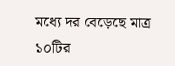মধ্যে দর বেড়েছে মাত্র ১০টির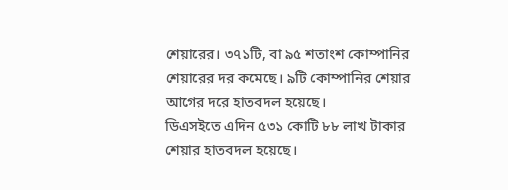শেয়ারের। ৩৭১টি, বা ৯৫ শতাংশ কোম্পানির শেয়ারের দর কমেছে। ৯টি কোম্পানির শেয়ার আগের দরে হাতবদল হয়েছে।
ডিএসইতে এদিন ৫৩১ কোটি ৮৮ লাখ টাকার শেয়ার হাতবদল হয়েছে।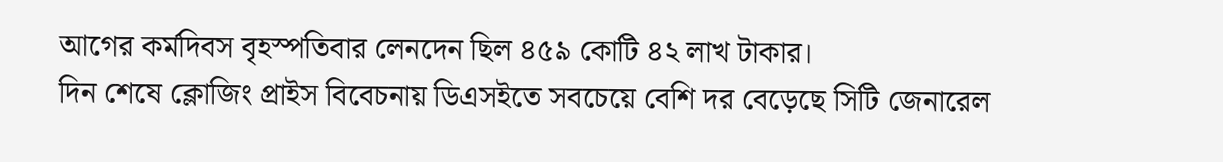আগের কর্মদিবস বৃহস্পতিবার লেনদেন ছিল ৪৫৯ কোটি ৪২ লাখ টাকার।
দিন শেষে ক্লোজিং প্রাইস বিবেচনায় ডিএসইতে সবচেয়ে বেশি দর বেড়েছে সিটি জেনারেল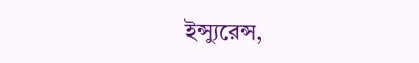ইন্স্যুরেন্স,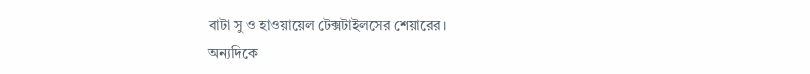বাটা সু ও হাওয়ায়েল টেক্সটাইলসের শেয়ারের।
অন্যদিকে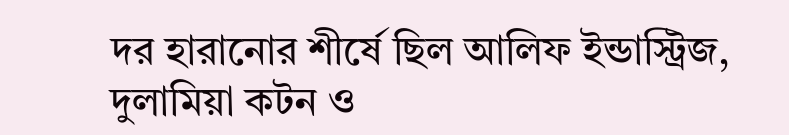দর হারানোর শীর্ষে ছিল আলিফ ইন্ডাস্ট্রিজ, দুলামিয়া কটন ও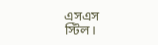এসএস স্টিল।